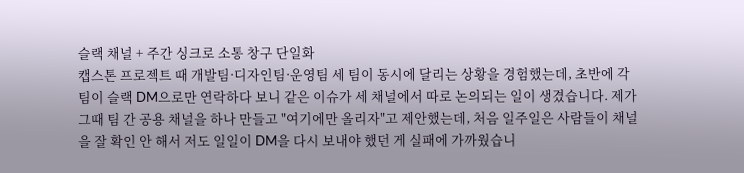슬랙 채널 + 주간 싱크로 소통 창구 단일화
캡스톤 프로젝트 때 개발팀·디자인팀·운영팀 세 팀이 동시에 달리는 상황을 경험했는데, 초반에 각 팀이 슬랙 DM으로만 연락하다 보니 같은 이슈가 세 채널에서 따로 논의되는 일이 생겼습니다. 제가 그때 팀 간 공용 채널을 하나 만들고 "여기에만 올리자"고 제안했는데, 처음 일주일은 사람들이 채널을 잘 확인 안 해서 저도 일일이 DM을 다시 보내야 했던 게 실패에 가까웠습니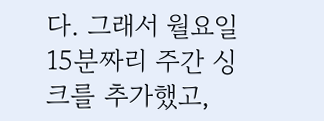다. 그래서 월요일 15분짜리 주간 싱크를 추가했고,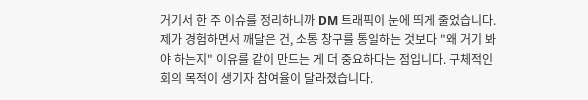거기서 한 주 이슈를 정리하니까 DM 트래픽이 눈에 띄게 줄었습니다. 제가 경험하면서 깨달은 건, 소통 창구를 통일하는 것보다 "왜 거기 봐야 하는지" 이유를 같이 만드는 게 더 중요하다는 점입니다. 구체적인 회의 목적이 생기자 참여율이 달라졌습니다.